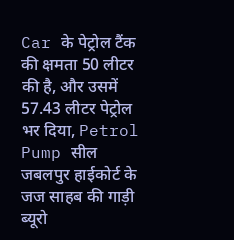Car के पेट्रोल टैंक की क्षमता 50 लीटर की है, और उसमें 57.43 लीटर पेट्रोल भर दिया, Petrol Pump सील
जबलपुर हाईकोर्ट के जज साहब की गाड़ी
ब्यूरो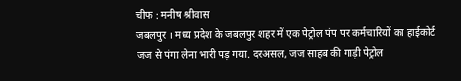चीफ : मनीष श्रीवास
जबलपुर । मध्य प्रदेश के जबलपुर शहर में एक पेट्रोल पंप पर कर्मचारियों का हाईकोर्ट जज से पंगा लेना भारी पड़ गया. दरअसल, जज साहब की गाड़ी पेट्रोल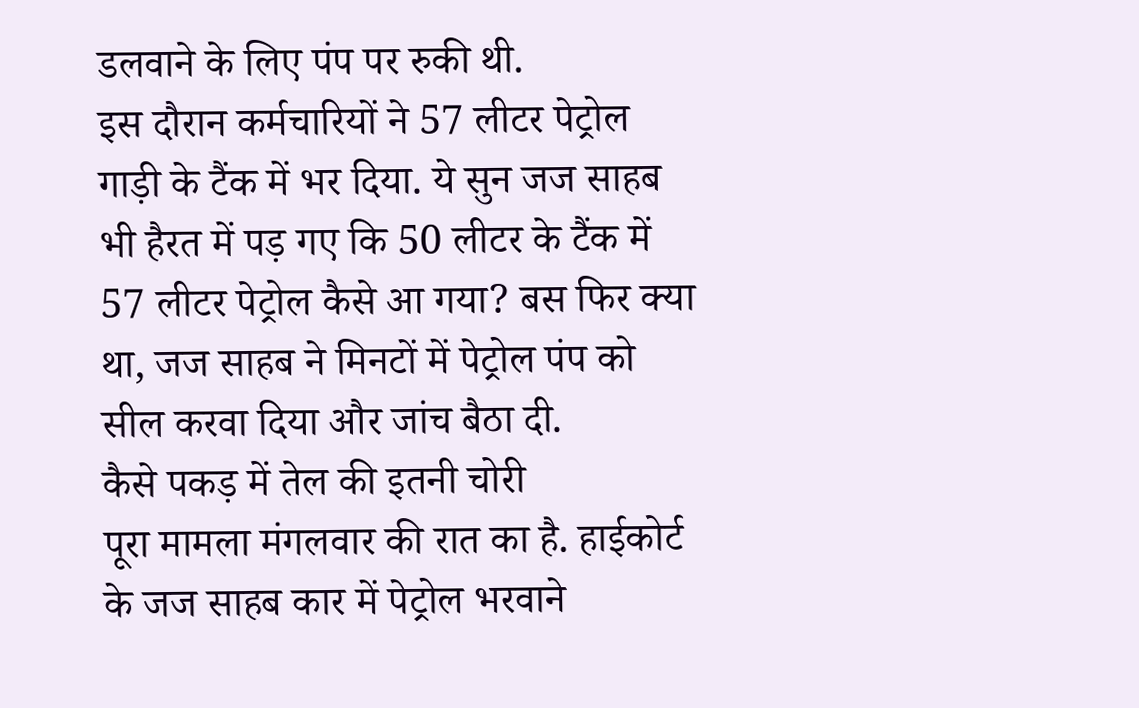डलवाने के लिए पंप पर रुकी थी.
इस दौरान कर्मचारियों ने 57 लीटर पेट्रोल गाड़ी के टैंक में भर दिया. ये सुन जज साहब भी हैरत में पड़ गए कि 50 लीटर के टैंक में 57 लीटर पेट्रोल कैसे आ गया? बस फिर क्या था, जज साहब ने मिनटों में पेट्रोल पंप को सील करवा दिया और जांच बैठा दी.
कैसे पकड़ में तेल की इतनी चोरी
पूरा मामला मंगलवार की रात का है. हाईकोर्ट के जज साहब कार में पेट्रोल भरवाने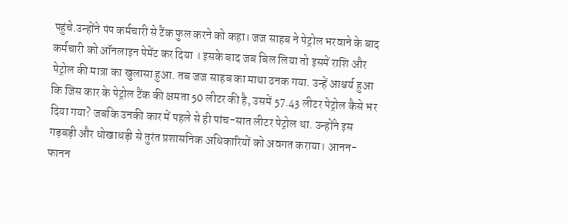पहुंचे.उन्होंने पंप कर्मचारी से टैंक फुल करने को कहा। जज साहब ने पेट्रोल भरवाने के बाद कर्मचारी को ऑनलाइन पेमेंट कर दिया । इसके बाद जब बिल लिया तो इसमें राशि और पेट्रोल की मात्रा का खुलासा हुआ. तब जज साहब का माथा ठनक गया. उन्हें आश्चर्य हुआ कि जिस कार के पेट्रोल टैंक की क्षमता 50 लीटर की है, उसमें 57.43 लीटर पेट्रोल कैसे भर दिया गया? जबकि उनकी कार में पहले से ही पांच-सात लीटर पेट्रोल था. उन्होंने इस गड़बड़ी और धोखाधड़ी से तुरंत प्रशासनिक अधिकारियों को अवगत कराया। आनन-फानन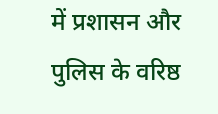में प्रशासन और पुलिस के वरिष्ठ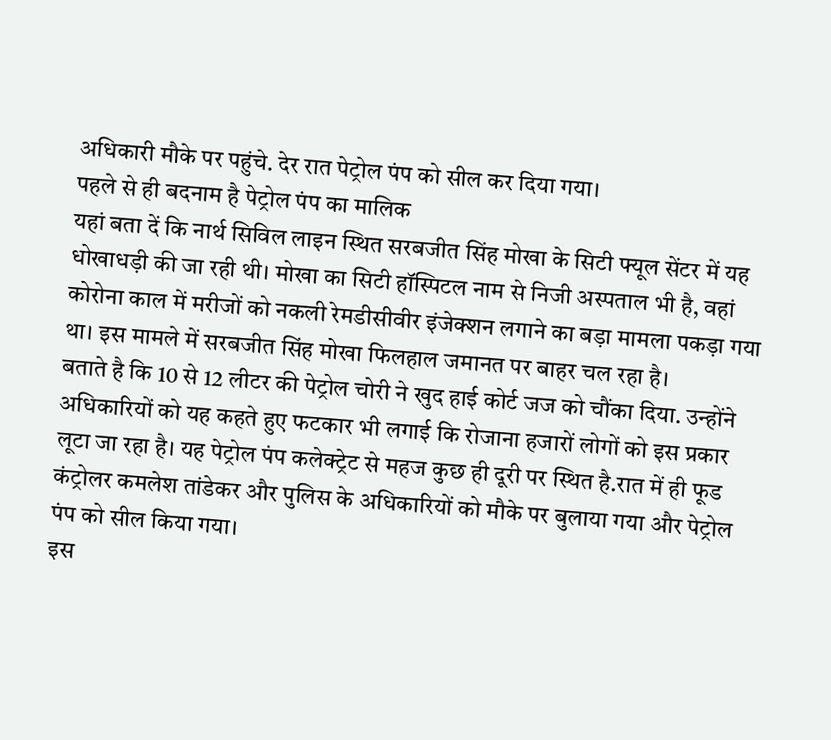अधिकारी मौके पर पहुंचे. देर रात पेट्रोल पंप को सील कर दिया गया।
पहले से ही बदनाम है पेट्रोल पंप का मालिक
यहां बता दें कि नार्थ सिविल लाइन स्थित सरबजीत सिंह मोखा के सिटी फ्यूल सेंटर में यह धोखाधड़ी की जा रही थी। मोखा का सिटी हॉस्पिटल नाम से निजी अस्पताल भी है, वहां कोरोना काल में मरीजों को नकली रेमडीसीवीर इंजेक्शन लगाने का बड़ा मामला पकड़ा गया था। इस मामले में सरबजीत सिंह मोखा फिलहाल जमानत पर बाहर चल रहा है।
बताते है कि 10 से 12 लीटर की पेट्रोल चोरी ने खुद हाई कोर्ट जज को चौंका दिया. उन्होंने अधिकारियों को यह कहते हुए फटकार भी लगाई कि रोजाना हजारों लोगों को इस प्रकार लूटा जा रहा है। यह पेट्रोल पंप कलेक्ट्रेट से महज कुछ ही दूरी पर स्थित है.रात में ही फूड कंट्रोलर कमलेश तांडेकर और पुलिस के अधिकारियों को मौके पर बुलाया गया और पेट्रोल पंप को सील किया गया।
इस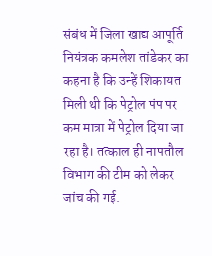संबंध में जिला खाद्य आपूर्ति नियंत्रक कमलेश तांडेकर का कहना है कि उन्हें शिकायत मिली थी कि पेट्रोल पंप पर कम मात्रा में पेट्रोल दिया जा रहा है। तत्काल ही नापतौल विभाग की टीम को लेकर जांच की गई.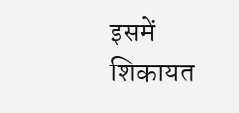इसमें शिकायत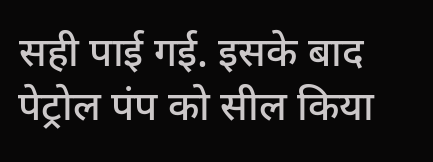सही पाई गई. इसके बाद पेट्रोल पंप को सील किया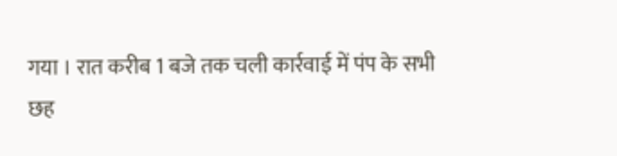गया । रात करीब 1 बजे तक चली कार्रवाई में पंप के सभी छह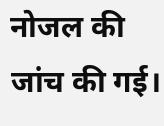नोजल की जांच की गई।